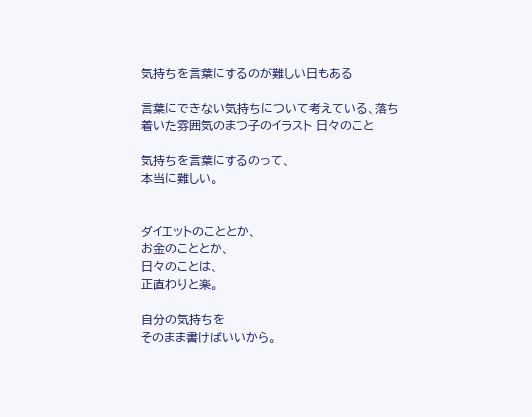気持ちを言葉にするのが難しい日もある

言葉にできない気持ちについて考えている、落ち着いた雰囲気のまつ子のイラスト 日々のこと

気持ちを言葉にするのって、
本当に難しい。


ダイエットのこととか、
お金のこととか、
日々のことは、
正直わりと楽。

自分の気持ちを
そのまま書けばいいから。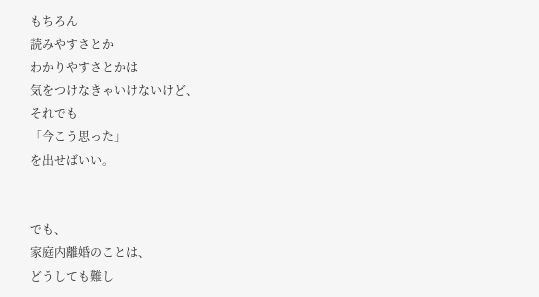もちろん
読みやすさとか
わかりやすさとかは
気をつけなきゃいけないけど、
それでも
「今こう思った」
を出せばいい。


でも、
家庭内離婚のことは、
どうしても難し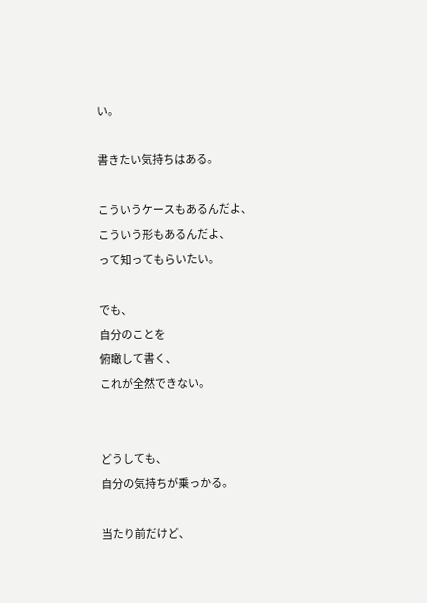い。

書きたい気持ちはある。

こういうケースもあるんだよ、
こういう形もあるんだよ、
って知ってもらいたい。

でも、
自分のことを
俯瞰して書く、
これが全然できない。


どうしても、
自分の気持ちが乗っかる。

当たり前だけど、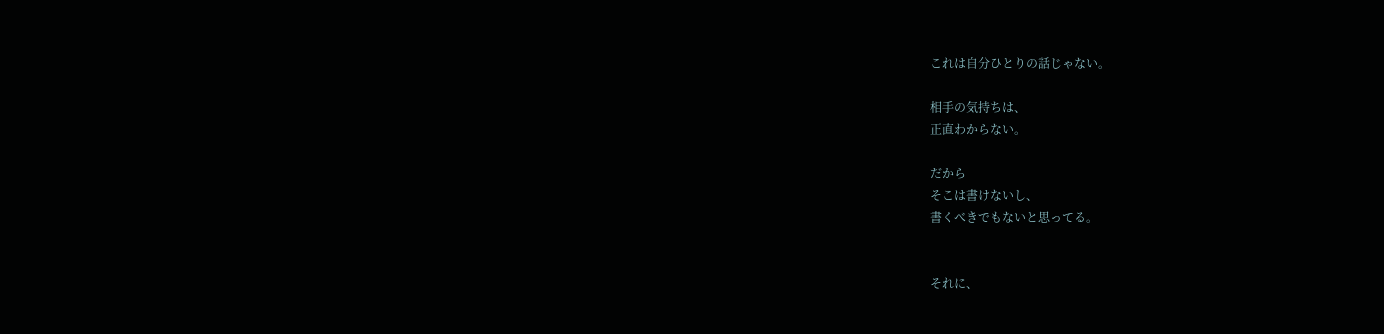これは自分ひとりの話じゃない。

相手の気持ちは、
正直わからない。

だから
そこは書けないし、
書くべきでもないと思ってる。


それに、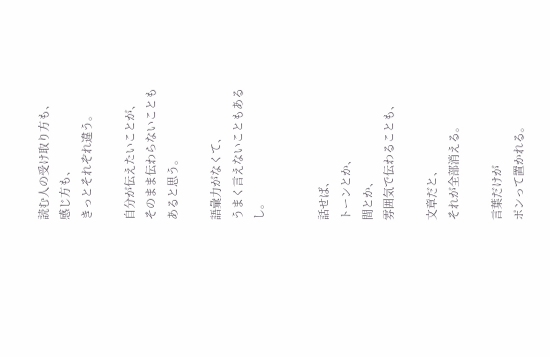読む人の受け取り方も、
感じ方も、
きっとそれぞれ違う。

自分が伝えたいことが、
そのまま伝わらないことも
あると思う。

語彙力がなくて、
うまく言えないこともあるし。


話せば、
トーンとか、
間とか、
雰囲気で伝わることも、

文章だと、
それが全部消える。

言葉だけが
ポンって置かれる。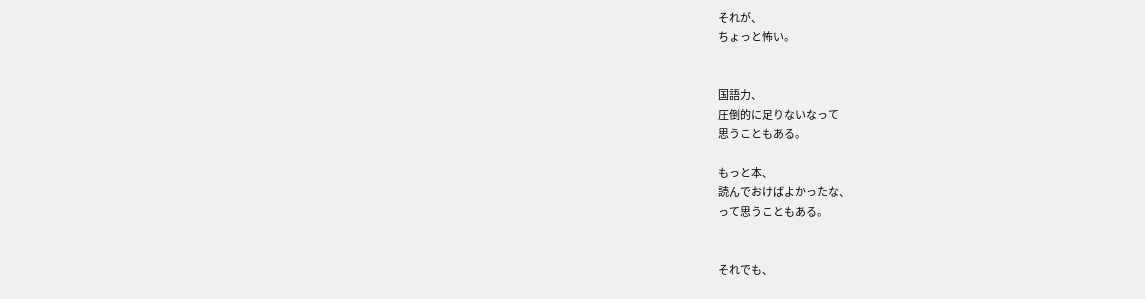それが、
ちょっと怖い。


国語力、
圧倒的に足りないなって
思うこともある。

もっと本、
読んでおけばよかったな、
って思うこともある。


それでも、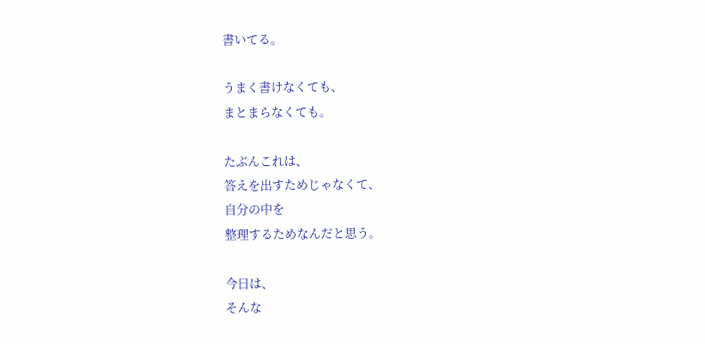書いてる。

うまく書けなくても、
まとまらなくても。

たぶんこれは、
答えを出すためじゃなくて、
自分の中を
整理するためなんだと思う。

今日は、
そんな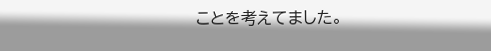ことを考えてました。